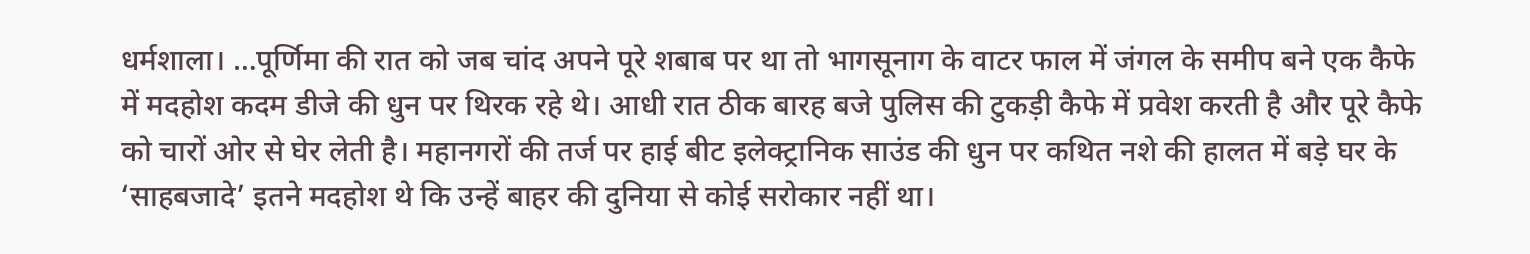धर्मशाला। …पूर्णिमा की रात को जब चांद अपने पूरे शबाब पर था तो भागसूनाग के वाटर फाल में जंगल के समीप बने एक कैफे में मदहोश कदम डीजे की धुन पर थिरक रहे थे। आधी रात ठीक बारह बजे पुलिस की टुकड़ी कैफे में प्रवेश करती है और पूरे कैफे को चारों ओर से घेर लेती है। महानगरों की तर्ज पर हाई बीट इलेक्ट्रानिक साउंड की धुन पर कथित नशे की हालत में बड़े घर के ‘साहबजादे’ इतने मदहोश थे कि उन्हें बाहर की दुनिया से कोई सरोकार नहीं था।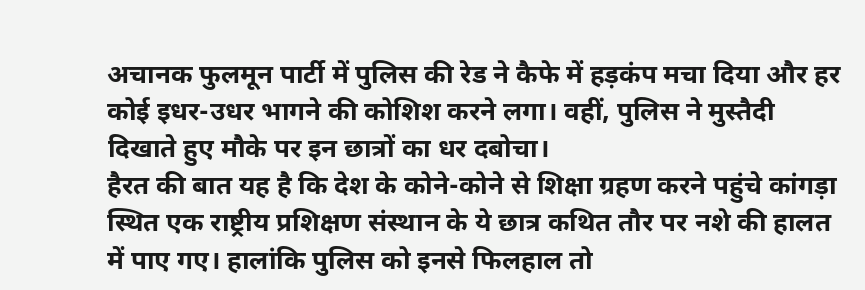अचानक फुलमून पार्टी में पुलिस की रेड ने कैफे में हड़कंप मचा दिया और हर कोई इधर-उधर भागने की कोशिश करने लगा। वहीं, पुलिस ने मुस्तैदी दिखाते हुए मौके पर इन छात्रों का धर दबोचा।
हैरत की बात यह है कि देश के कोने-कोने से शिक्षा ग्रहण करने पहुंचे कांगड़ा स्थित एक राष्ट्रीय प्रशिक्षण संस्थान के ये छात्र कथित तौर पर नशे की हालत में पाए गए। हालांकि पुलिस को इनसे फिलहाल तो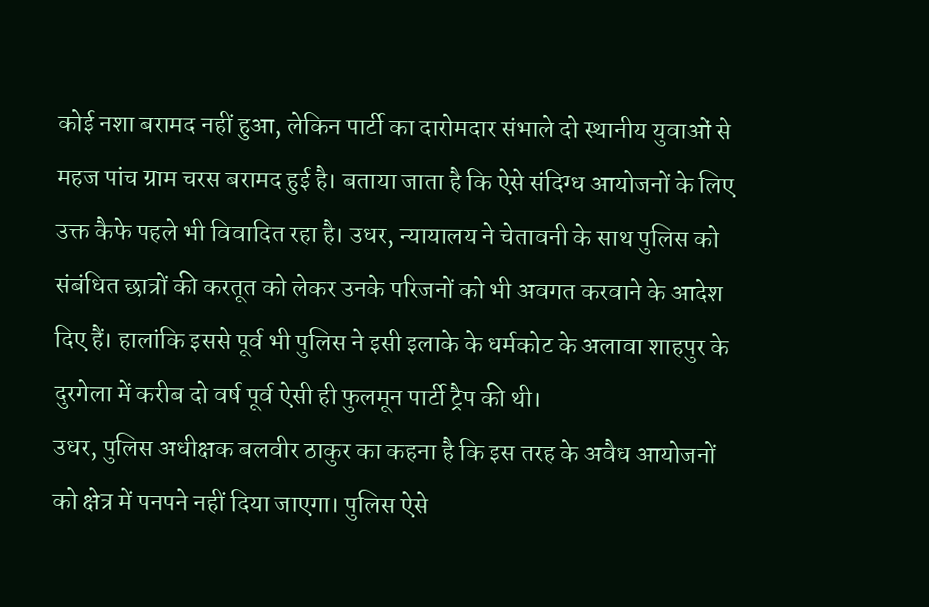कोई नशा बरामद नहीं हुआ, लेकिन पार्टी का दारोमदार संभाले दो स्थानीय युवाओं से महज पांच ग्राम चरस बरामद हुई है। बताया जाता है कि ऐसे संदिग्ध आयोजनों के लिए उक्त कैफे पहले भी विवादित रहा है। उधर, न्यायालय ने चेतावनी के साथ पुलिस को संबंधित छात्रों की करतूत को लेकर उनके परिजनों को भी अवगत करवाने के आदेश दिए हैं। हालांकि इससे पूर्व भी पुलिस ने इसी इलाके के धर्मकोट के अलावा शाहपुर के दुरगेला में करीब दो वर्ष पूर्व ऐसी ही फुलमून पार्टी ट्रैप की थी।
उधर, पुलिस अधीक्षक बलवीर ठाकुर का कहना है कि इस तरह के अवैध आयोजनों को क्षेत्र में पनपने नहीं दिया जाएगा। पुलिस ऐसे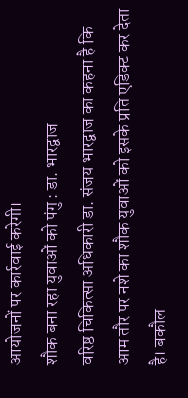आयोजनों पर कार्रवाई करेगी।
शौक बना रहा युवाओं को पंगु : डा. भारद्वाज
वरिष्ठ चिकित्सा अधिकारी डा. संजय भारद्वाज का कहना है कि आम तौर पर नशे का शौक युवाओं को इसके प्रति एडिक्ट कर देता है। बकौल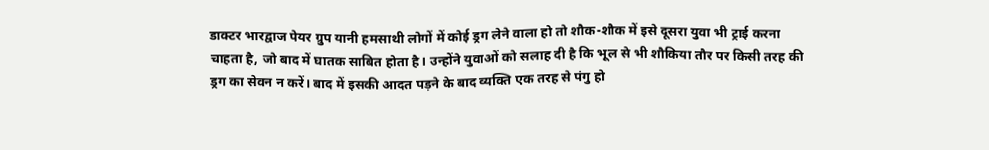डाक्टर भारद्वाज पेयर ग्रुप यानी हमसाथी लोगों में कोई ड्रग लेने वाला हो तो शौक-शौक में इसे दूसरा युवा भी ट्राई करना चाहता है, जो बाद में घातक साबित होता है। उन्होंने युवाओं को सलाह दी है कि भूल से भी शौकिया तौर पर किसी तरह की ड्रग का सेवन न करें। बाद में इसकी आदत पड़ने के बाद व्यक्ति एक तरह से पंगु हो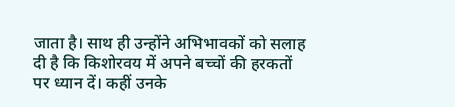जाता है। साथ ही उन्होंने अभिभावकों को सलाह दी है कि किशोरवय में अपने बच्चों की हरकतों पर ध्यान दें। कहीं उनके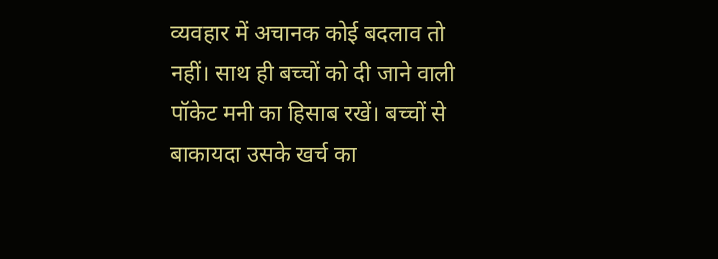व्यवहार में अचानक कोई बदलाव तो नहीं। साथ ही बच्चों को दी जाने वाली पॉकेट मनी का हिसाब रखें। बच्चों से बाकायदा उसके खर्च का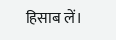हिसाब लें।